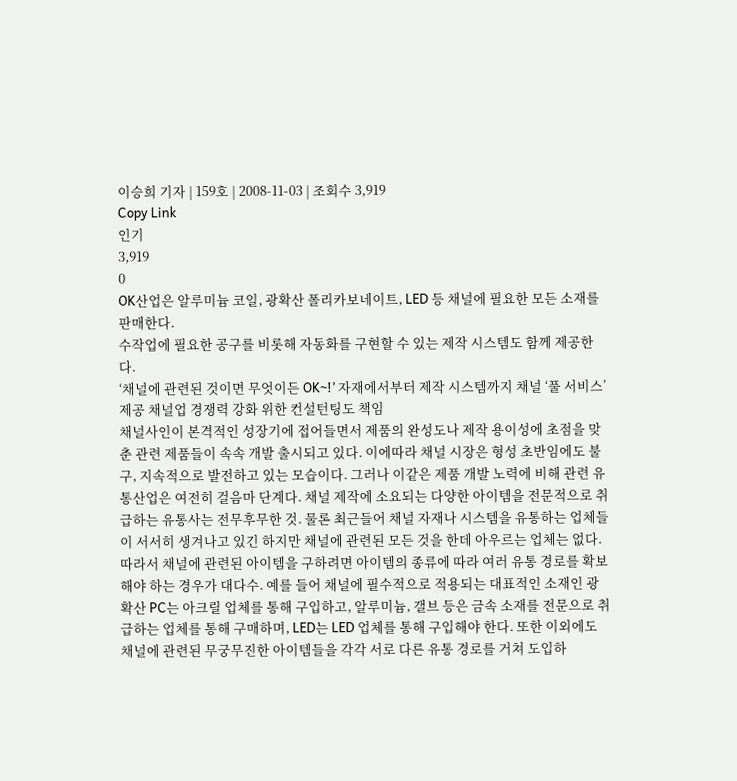이승희 기자 | 159호 | 2008-11-03 | 조회수 3,919
Copy Link
인기
3,919
0
OK산업은 알루미늄 코일, 광확산 폴리카보네이트, LED 등 채널에 필요한 모든 소재를 판매한다.
수작업에 필요한 공구를 비롯해 자동화를 구현할 수 있는 제작 시스템도 함께 제공한다.
‘채널에 관련된 것이면 무엇이든 OK~!’ 자재에서부터 제작 시스템까지 채널 ‘풀 서비스’ 제공 채널업 경쟁력 강화 위한 컨설턴팅도 책임
채널사인이 본격적인 성장기에 접어들면서 제품의 완성도나 제작 용이성에 초점을 맞춘 관련 제품들이 속속 개발 출시되고 있다. 이에따라 채널 시장은 형성 초반임에도 불구, 지속적으로 발전하고 있는 모습이다. 그러나 이같은 제품 개발 노력에 비해 관련 유통산업은 여전히 걸음마 단계다. 채널 제작에 소요되는 다양한 아이템을 전문적으로 취급하는 유통사는 전무후무한 것. 물론 최근들어 채널 자재나 시스템을 유통하는 업체들이 서서히 생겨나고 있긴 하지만 채널에 관련된 모든 것을 한데 아우르는 업체는 없다. 따라서 채널에 관련된 아이템을 구하려면 아이템의 종류에 따라 여러 유통 경로를 확보해야 하는 경우가 대다수. 예를 들어 채널에 필수적으로 적용되는 대표적인 소재인 광확산 PC는 아크릴 업체를 통해 구입하고, 알루미늄, 갤브 등은 금속 소재를 전문으로 취급하는 업체를 통해 구매하며, LED는 LED 업체를 통해 구입해야 한다. 또한 이외에도 채널에 관련된 무궁무진한 아이템들을 각각 서로 다른 유통 경로를 거쳐 도입하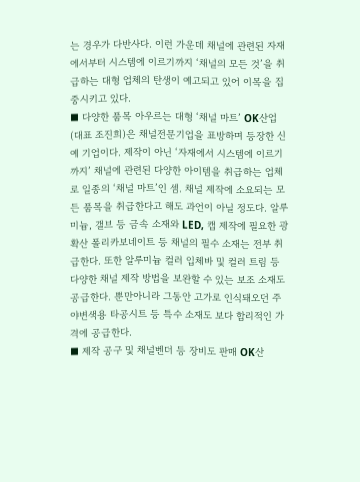는 경우가 다반사다. 이런 가운데 채널에 관련된 자재에서부터 시스템에 이르기까지 ‘채널의 모든 것’을 취급하는 대형 업체의 탄생이 예고되고 있어 이목을 집중시키고 있다.
■ 다양한 품목 아우르는 대형 ‘채널 마트’ OK산업(대표 조진희)은 채널전문기업을 표방하며 등장한 신예 기업이다. 제작이 아닌 ‘자재에서 시스템에 이르기까지’ 채널에 관련된 다양한 아이템을 취급하는 업체로 일종의 ‘채널 마트’인 셈. 채널 제작에 소요되는 모든 품목을 취급한다고 해도 과언이 아닐 정도다. 알루미늄, 갤브 등 금속 소재와 LED, 캡 제작에 필요한 광확산 폴리카보네이트 등 채널의 필수 소재는 전부 취급한다. 또한 알루미늄 컬러 입체바 및 컬러 트림 등 다양한 채널 제작 방법을 보완할 수 있는 보조 소재도 공급한다. 뿐만아니라 그동안 고가로 인식돼오던 주야변색용 타공시트 등 특수 소재도 보다 합리적인 가격에 공급한다.
■ 제작 공구 및 채널벤더 등 장비도 판매 OK산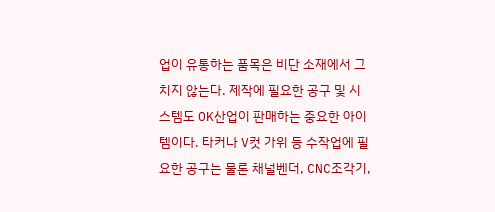업이 유통하는 품목은 비단 소재에서 그치지 않는다. 제작에 필요한 공구 및 시스템도 OK산업이 판매하는 중요한 아이템이다. 타커나 V컷 가위 등 수작업에 필요한 공구는 물론 채널벤더, CNC조각기,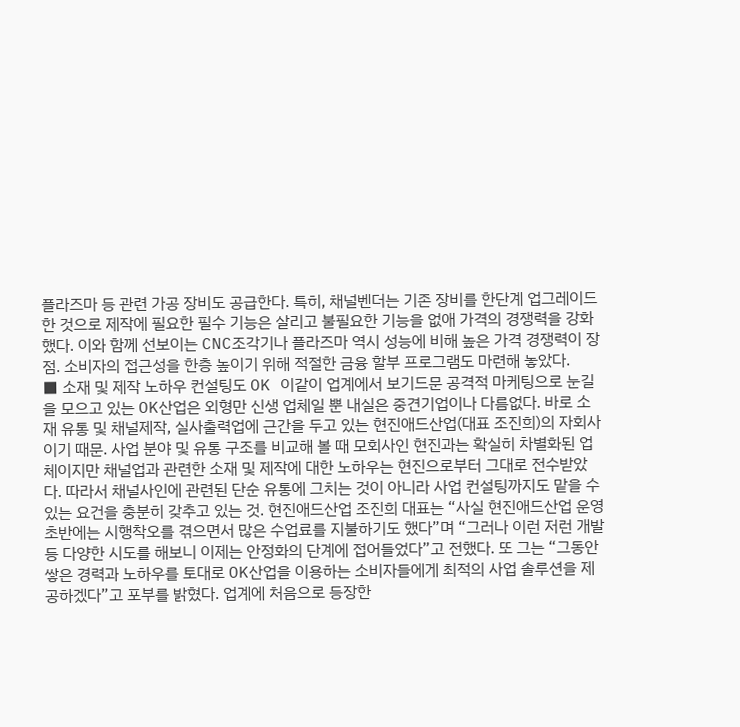플라즈마 등 관련 가공 장비도 공급한다. 특히, 채널벤더는 기존 장비를 한단계 업그레이드한 것으로 제작에 필요한 필수 기능은 살리고 불필요한 기능을 없애 가격의 경쟁력을 강화했다. 이와 함께 선보이는 CNC조각기나 플라즈마 역시 성능에 비해 높은 가격 경쟁력이 장점. 소비자의 접근성을 한층 높이기 위해 적절한 금융 할부 프로그램도 마련해 놓았다.
■ 소재 및 제작 노하우 컨설팅도 OK 이같이 업계에서 보기드문 공격적 마케팅으로 눈길을 모으고 있는 OK산업은 외형만 신생 업체일 뿐 내실은 중견기업이나 다름없다. 바로 소재 유통 및 채널제작, 실사출력업에 근간을 두고 있는 현진애드산업(대표 조진희)의 자회사이기 때문. 사업 분야 및 유통 구조를 비교해 볼 때 모회사인 현진과는 확실히 차별화된 업체이지만 채널업과 관련한 소재 및 제작에 대한 노하우는 현진으로부터 그대로 전수받았다. 따라서 채널사인에 관련된 단순 유통에 그치는 것이 아니라 사업 컨설팅까지도 맡을 수 있는 요건을 충분히 갖추고 있는 것. 현진애드산업 조진희 대표는 “사실 현진애드산업 운영 초반에는 시행착오를 겪으면서 많은 수업료를 지불하기도 했다”며 “그러나 이런 저런 개발 등 다양한 시도를 해보니 이제는 안정화의 단계에 접어들었다”고 전했다. 또 그는 “그동안 쌓은 경력과 노하우를 토대로 OK산업을 이용하는 소비자들에게 최적의 사업 솔루션을 제공하겠다”고 포부를 밝혔다. 업계에 처음으로 등장한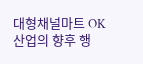대형채널마트 OK산업의 향후 행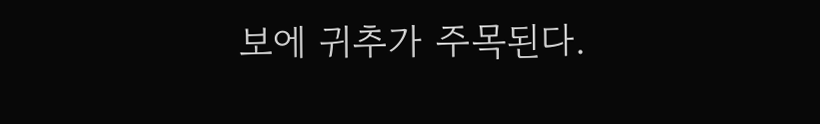보에 귀추가 주목된다.